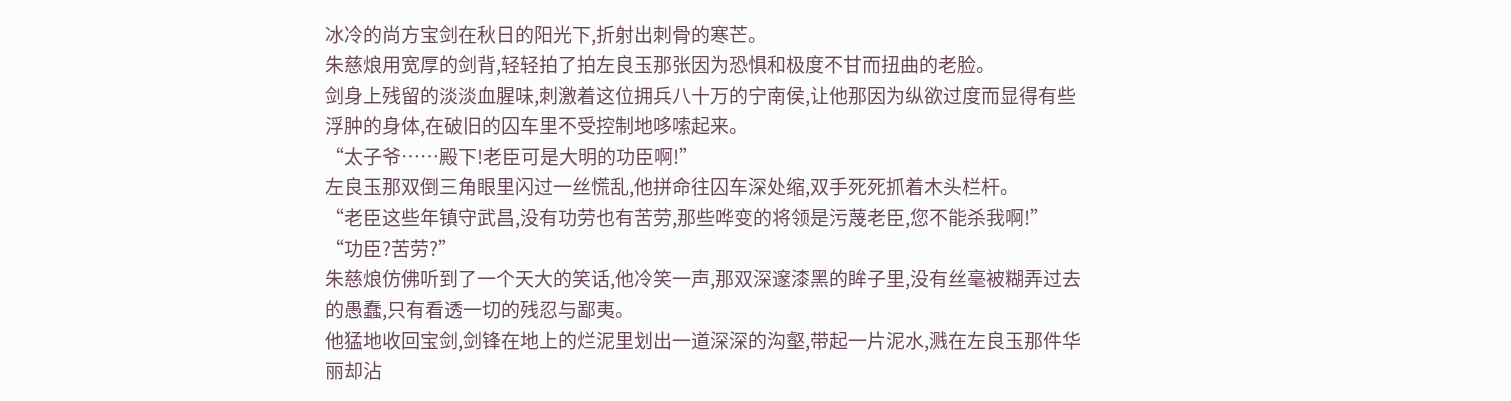冰冷的尚方宝剑在秋日的阳光下,折射出刺骨的寒芒。
朱慈烺用宽厚的剑背,轻轻拍了拍左良玉那张因为恐惧和极度不甘而扭曲的老脸。
剑身上残留的淡淡血腥味,刺激着这位拥兵八十万的宁南侯,让他那因为纵欲过度而显得有些浮肿的身体,在破旧的囚车里不受控制地哆嗦起来。
“太子爷……殿下!老臣可是大明的功臣啊!”
左良玉那双倒三角眼里闪过一丝慌乱,他拼命往囚车深处缩,双手死死抓着木头栏杆。
“老臣这些年镇守武昌,没有功劳也有苦劳,那些哗变的将领是污蔑老臣,您不能杀我啊!”
“功臣?苦劳?”
朱慈烺仿佛听到了一个天大的笑话,他冷笑一声,那双深邃漆黑的眸子里,没有丝毫被糊弄过去的愚蠢,只有看透一切的残忍与鄙夷。
他猛地收回宝剑,剑锋在地上的烂泥里划出一道深深的沟壑,带起一片泥水,溅在左良玉那件华丽却沾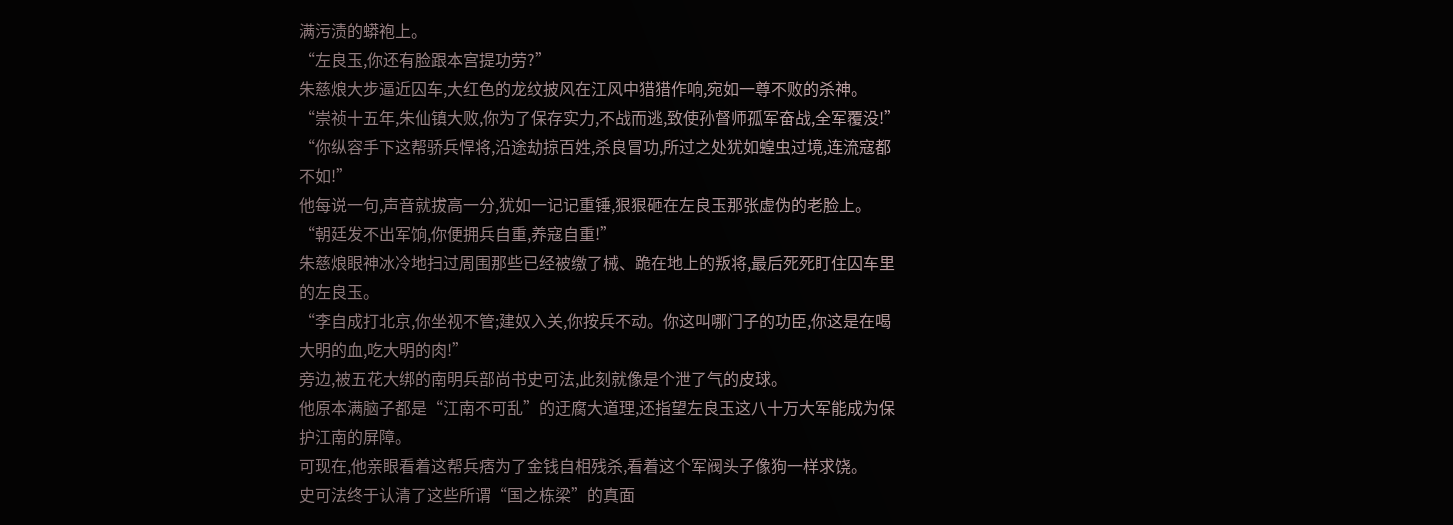满污渍的蟒袍上。
“左良玉,你还有脸跟本宫提功劳?”
朱慈烺大步逼近囚车,大红色的龙纹披风在江风中猎猎作响,宛如一尊不败的杀神。
“崇祯十五年,朱仙镇大败,你为了保存实力,不战而逃,致使孙督师孤军奋战,全军覆没!”
“你纵容手下这帮骄兵悍将,沿途劫掠百姓,杀良冒功,所过之处犹如蝗虫过境,连流寇都不如!”
他每说一句,声音就拔高一分,犹如一记记重锤,狠狠砸在左良玉那张虚伪的老脸上。
“朝廷发不出军饷,你便拥兵自重,养寇自重!”
朱慈烺眼神冰冷地扫过周围那些已经被缴了械、跪在地上的叛将,最后死死盯住囚车里的左良玉。
“李自成打北京,你坐视不管;建奴入关,你按兵不动。你这叫哪门子的功臣,你这是在喝大明的血,吃大明的肉!”
旁边,被五花大绑的南明兵部尚书史可法,此刻就像是个泄了气的皮球。
他原本满脑子都是“江南不可乱”的迂腐大道理,还指望左良玉这八十万大军能成为保护江南的屏障。
可现在,他亲眼看着这帮兵痞为了金钱自相残杀,看着这个军阀头子像狗一样求饶。
史可法终于认清了这些所谓“国之栋梁”的真面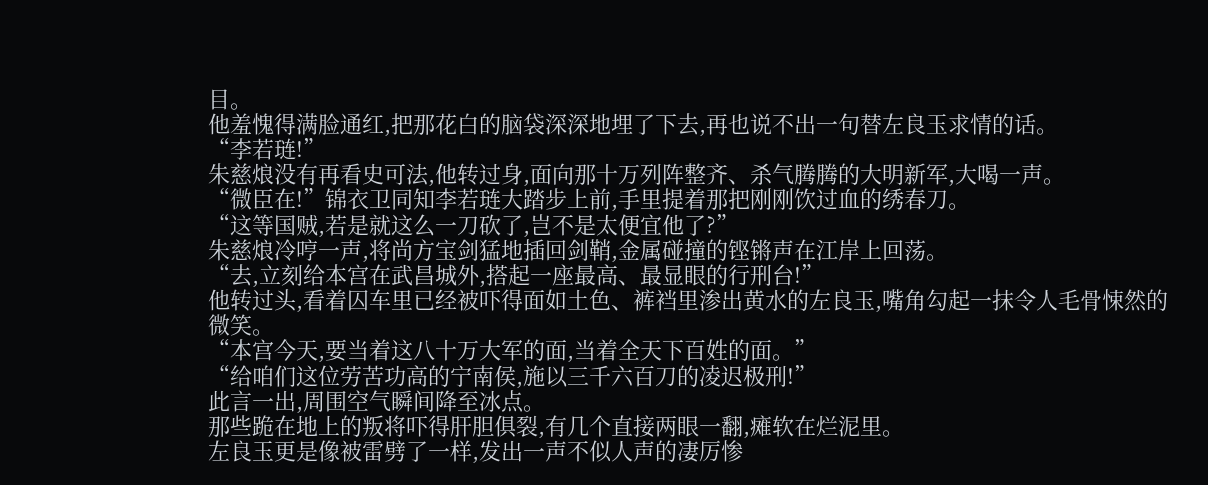目。
他羞愧得满脸通红,把那花白的脑袋深深地埋了下去,再也说不出一句替左良玉求情的话。
“李若琏!”
朱慈烺没有再看史可法,他转过身,面向那十万列阵整齐、杀气腾腾的大明新军,大喝一声。
“微臣在!”锦衣卫同知李若琏大踏步上前,手里提着那把刚刚饮过血的绣春刀。
“这等国贼,若是就这么一刀砍了,岂不是太便宜他了?”
朱慈烺冷哼一声,将尚方宝剑猛地插回剑鞘,金属碰撞的铿锵声在江岸上回荡。
“去,立刻给本宫在武昌城外,搭起一座最高、最显眼的行刑台!”
他转过头,看着囚车里已经被吓得面如土色、裤裆里渗出黄水的左良玉,嘴角勾起一抹令人毛骨悚然的微笑。
“本宫今天,要当着这八十万大军的面,当着全天下百姓的面。”
“给咱们这位劳苦功高的宁南侯,施以三千六百刀的凌迟极刑!”
此言一出,周围空气瞬间降至冰点。
那些跪在地上的叛将吓得肝胆俱裂,有几个直接两眼一翻,瘫软在烂泥里。
左良玉更是像被雷劈了一样,发出一声不似人声的凄厉惨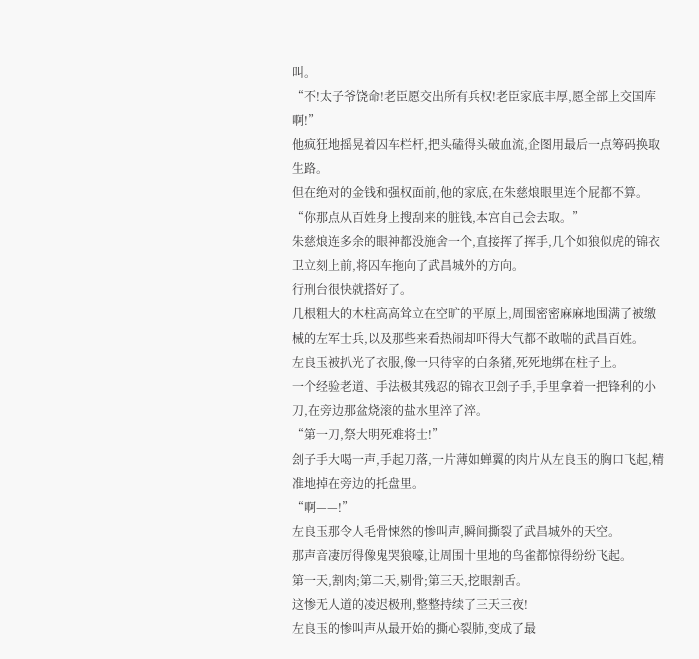叫。
“不!太子爷饶命!老臣愿交出所有兵权!老臣家底丰厚,愿全部上交国库啊!”
他疯狂地摇晃着囚车栏杆,把头磕得头破血流,企图用最后一点筹码换取生路。
但在绝对的金钱和强权面前,他的家底,在朱慈烺眼里连个屁都不算。
“你那点从百姓身上搜刮来的脏钱,本宫自己会去取。”
朱慈烺连多余的眼神都没施舍一个,直接挥了挥手,几个如狼似虎的锦衣卫立刻上前,将囚车拖向了武昌城外的方向。
行刑台很快就搭好了。
几根粗大的木柱高高耸立在空旷的平原上,周围密密麻麻地围满了被缴械的左军士兵,以及那些来看热闹却吓得大气都不敢喘的武昌百姓。
左良玉被扒光了衣服,像一只待宰的白条猪,死死地绑在柱子上。
一个经验老道、手法极其残忍的锦衣卫刽子手,手里拿着一把锋利的小刀,在旁边那盆烧滚的盐水里淬了淬。
“第一刀,祭大明死难将士!”
刽子手大喝一声,手起刀落,一片薄如蝉翼的肉片从左良玉的胸口飞起,精准地掉在旁边的托盘里。
“啊——!”
左良玉那令人毛骨悚然的惨叫声,瞬间撕裂了武昌城外的天空。
那声音凄厉得像鬼哭狼嚎,让周围十里地的鸟雀都惊得纷纷飞起。
第一天,割肉;第二天,剔骨;第三天,挖眼割舌。
这惨无人道的凌迟极刑,整整持续了三天三夜!
左良玉的惨叫声从最开始的撕心裂肺,变成了最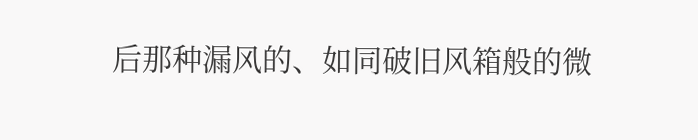后那种漏风的、如同破旧风箱般的微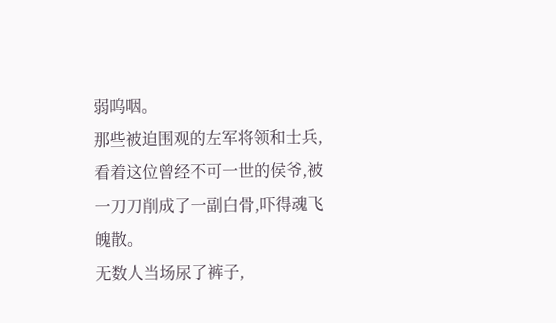弱呜咽。
那些被迫围观的左军将领和士兵,看着这位曾经不可一世的侯爷,被一刀刀削成了一副白骨,吓得魂飞魄散。
无数人当场尿了裤子,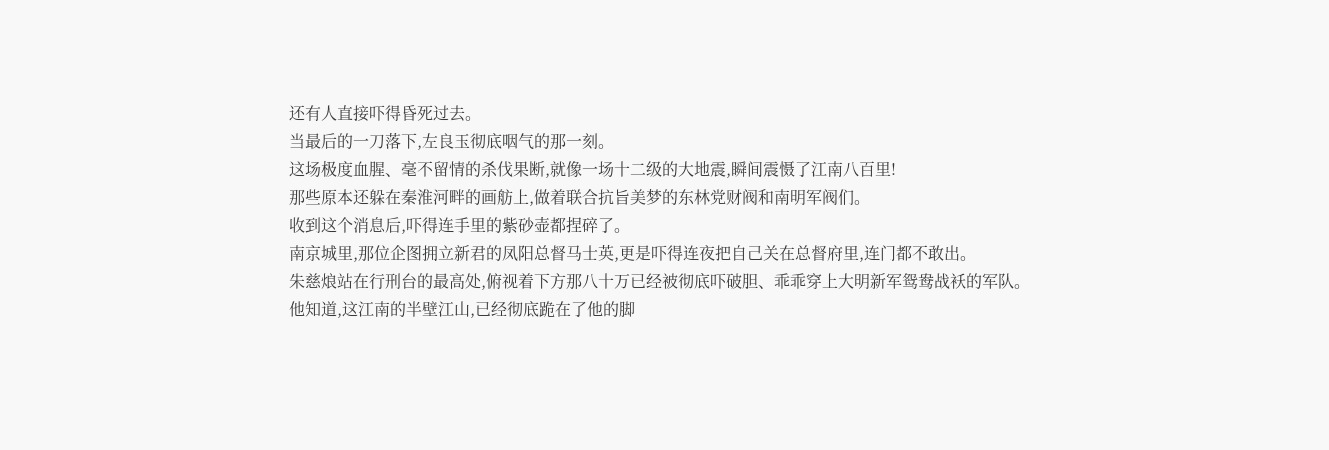还有人直接吓得昏死过去。
当最后的一刀落下,左良玉彻底咽气的那一刻。
这场极度血腥、毫不留情的杀伐果断,就像一场十二级的大地震,瞬间震慑了江南八百里!
那些原本还躲在秦淮河畔的画舫上,做着联合抗旨美梦的东林党财阀和南明军阀们。
收到这个消息后,吓得连手里的紫砂壶都捏碎了。
南京城里,那位企图拥立新君的凤阳总督马士英,更是吓得连夜把自己关在总督府里,连门都不敢出。
朱慈烺站在行刑台的最高处,俯视着下方那八十万已经被彻底吓破胆、乖乖穿上大明新军鸳鸯战袄的军队。
他知道,这江南的半壁江山,已经彻底跪在了他的脚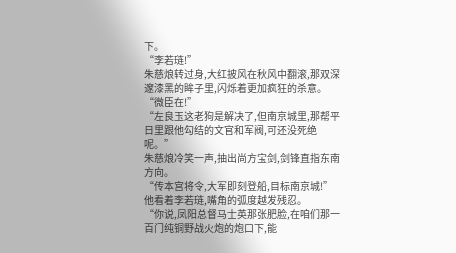下。
“李若琏!”
朱慈烺转过身,大红披风在秋风中翻滚,那双深邃漆黑的眸子里,闪烁着更加疯狂的杀意。
“微臣在!”
“左良玉这老狗是解决了,但南京城里,那帮平日里跟他勾结的文官和军阀,可还没死绝呢。”
朱慈烺冷笑一声,抽出尚方宝剑,剑锋直指东南方向。
“传本宫将令,大军即刻登船,目标南京城!”
他看着李若琏,嘴角的弧度越发残忍。
“你说,凤阳总督马士英那张肥脸,在咱们那一百门纯铜野战火炮的炮口下,能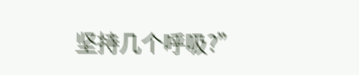坚持几个呼吸?”